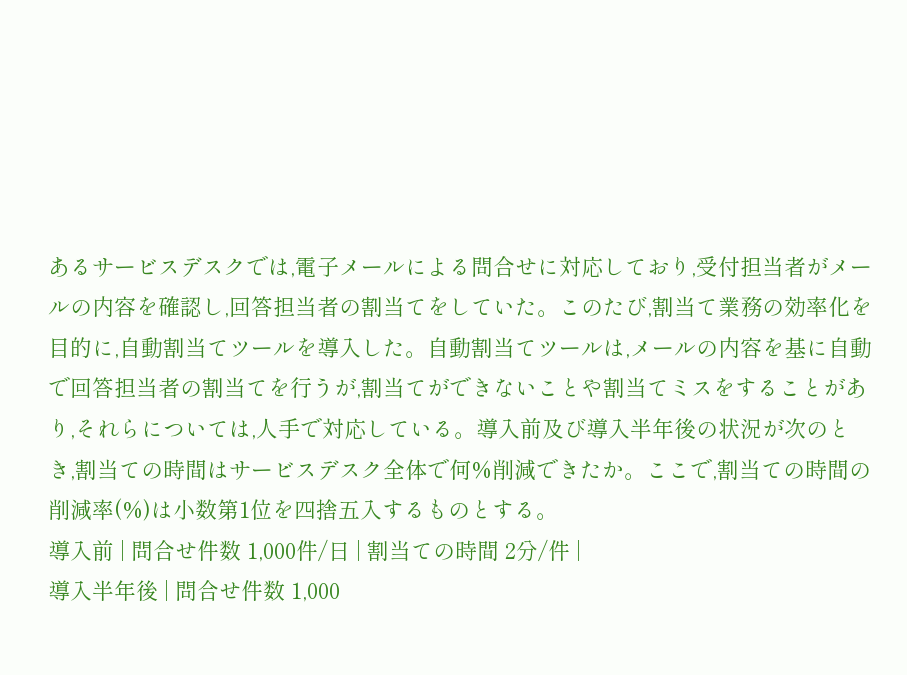あるサービスデスクでは,電子メールによる問合せに対応しており,受付担当者がメールの内容を確認し,回答担当者の割当てをしていた。このたび,割当て業務の効率化を目的に,自動割当てツールを導入した。自動割当てツールは,メールの内容を基に自動で回答担当者の割当てを行うが,割当てができないことや割当てミスをすることがあり,それらについては,人手で対応している。導入前及び導入半年後の状況が次のとき,割当ての時間はサービスデスク全体で何%削減できたか。ここで,割当ての時間の削減率(%)は小数第1位を四捨五入するものとする。
導入前 | 問合せ件数 1,000件/日 | 割当ての時間 2分/件 |
導入半年後 | 問合せ件数 1,000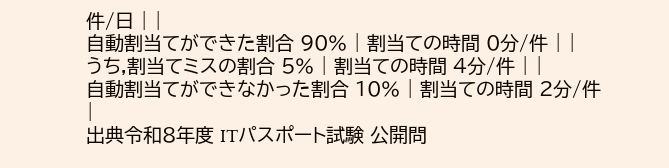件/日 | |
自動割当てができた割合 90% | 割当ての時間 0分/件 | |
うち,割当てミスの割合 5% | 割当ての時間 4分/件 | |
自動割当てができなかった割合 10% | 割当ての時間 2分/件 |
出典令和8年度 ITパスポート試験 公開問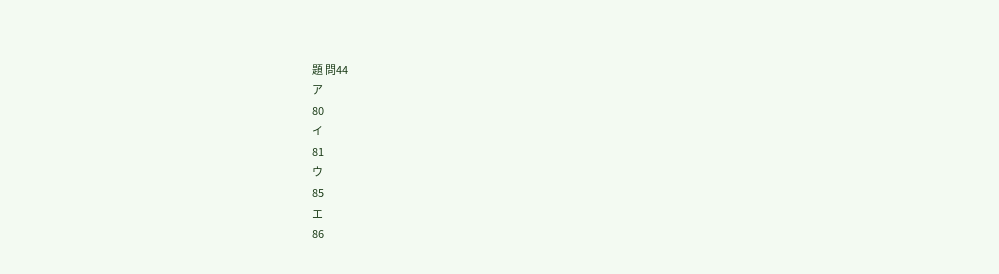題 問44
ア
80
イ
81
ウ
85
エ
86